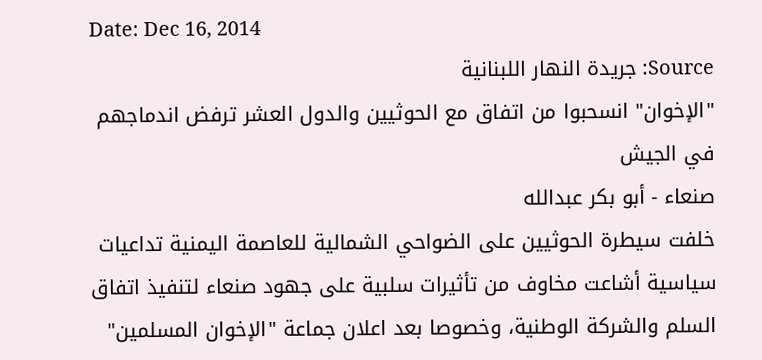Date: Dec 16, 2014
Source: جريدة النهار اللبنانية
"الإخوان" انسحبوا من اتفاق مع الحوثيين والدول العشر ترفض اندماجهم في الجيش
صنعاء - أبو بكر عبدالله
خلفت سيطرة الحوثيين على الضواحي الشمالية للعاصمة اليمنية تداعيات سياسية أشاعت مخاوف من تأثيرات سلبية على جهود صنعاء لتنفيذ اتفاق السلم والشركة الوطنية، وخصوصا بعد اعلان جماعة "الإخوان المسلمين"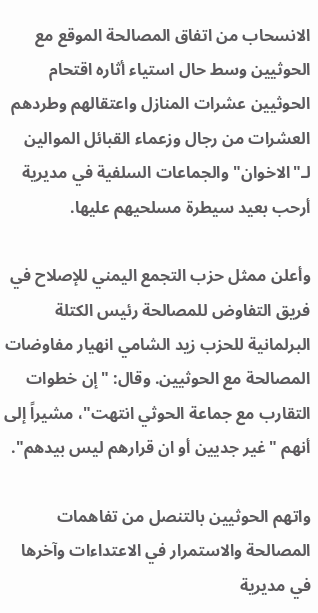الانسحاب من اتفاق المصالحة الموقع مع الحوثيين وسط حال استياء أثاره اقتحام الحوثيين عشرات المنازل واعتقالهم وطردهم العشرات من رجال وزعماء القبائل الموالين لـ"الاخوان" والجماعات السلفية في مديرية أرحب بعيد سيطرة مسلحيهم عليها.

وأعلن ممثل حزب التجمع اليمني للإصلاح في فريق التفاوض للمصالحة رئيس الكتلة البرلمانية للحزب زيد الشامي انهيار مفاوضات المصالحة مع الحوثيين. وقال: "إن خطوات التقارب مع جماعة الحوثي انتهت"، مشيراً إلى أنهم "غير جديين أو ان قرارهم ليس بيدهم".

واتهم الحوثيين بالتنصل من تفاهمات المصالحة والاستمرار في الاعتداءات وآخرها في مديرية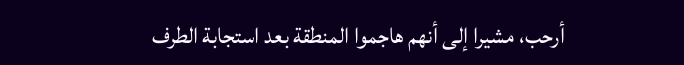أرحب، مشيرا إلى أنهم هاجموا المنطقة بعد استجابة الطرف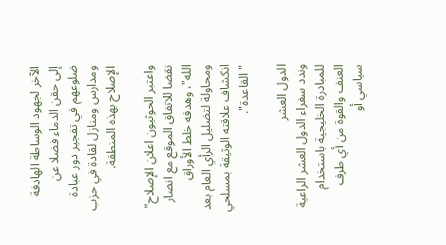الآخر لجهود الوساطة الهادفة إلى حقن الدماء فضلا عن ضلوعهم في تفجير دور عبادة ومدارس ومنازل لقادة في حزب الإصلاح بهذه المنطقة.

واعتبر الحوثيون اعلان الإصلاح" نقضا للاتفاق الموقع مع انصار الله"، وهدفه خلط الأوراق ومحاولة لتضليل الرأي العام بعد انكشاف علاقته الوثيقة بمسلحي "القاعدة".

الدول العشر
وندد سفراء الدول العشر الراعية للمبادرة الخليجية باستخدام العنف والقوة من أي طرف سياسي أو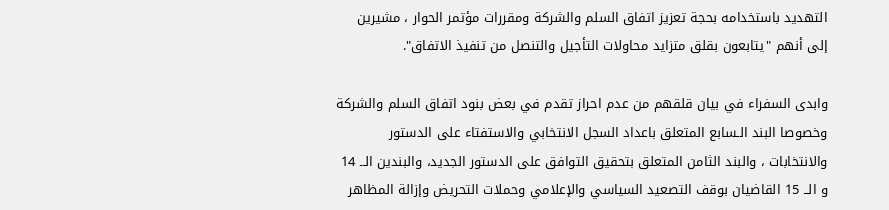التهديد باستخدامه بحجة تعزيز اتفاق السلم والشركة ومقررات مؤتمر الحوار ، مشيرين إلى أنهم "يتابعون بقلق متزايد محاولات التأجيل والتنصل من تنفيذ الاتفاق".

وابدى السفراء في بيان قلقهم من عدم احراز تقدم في بعض بنود اتفاق السلم والشركة وخصوصا البند الـسابع المتعلق باعداد السجل الانتخابي والاستفتاء على الدستور والانتخابات ، والبند الثامن المتعلق بتحقيق التوافق على الدستور الجديد، والبندين الــ 14 و الــ 15 القاضيان بوقف التصعيد السياسي والإعلامي وحملات التحريض وإزالة المظاهر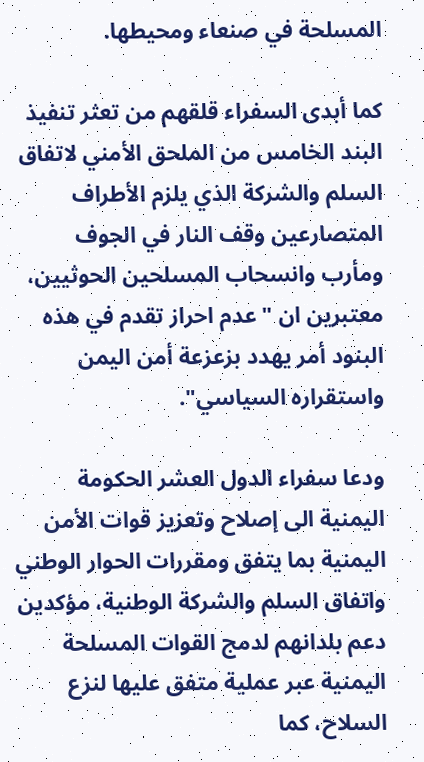المسلحة في صنعاء ومحيطها.

كما أبدى السفراء قلقهم من تعثر تنفيذ البند الخامس من الملحق الأمني لاتفاق السلم والشركة الذي يلزم الأطراف المتصارعين وقف النار في الجوف ومأرب وانسحاب المسلحين الحوثيين، معتبرين ان "عدم احراز تقدم في هذه البنود أمر يهدد بزعزعة أمن اليمن واستقراره السياسي".

ودعا سفراء الدول العشر الحكومة اليمنية الى إصلاح وتعزيز قوات الأمن اليمنية بما يتفق ومقررات الحوار الوطني واتفاق السلم والشركة الوطنية، مؤكدين دعم بلدانهم لدمج القوات المسلحة اليمنية عبر عملية متفق عليها لنزع السلاح، كما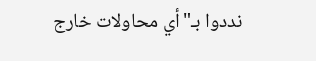نددوا بـ"أي محاولات خارج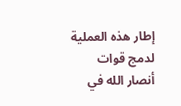إطار هذه العملية لدمج قوات أنصار الله في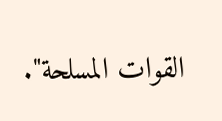القوات المسلحة".